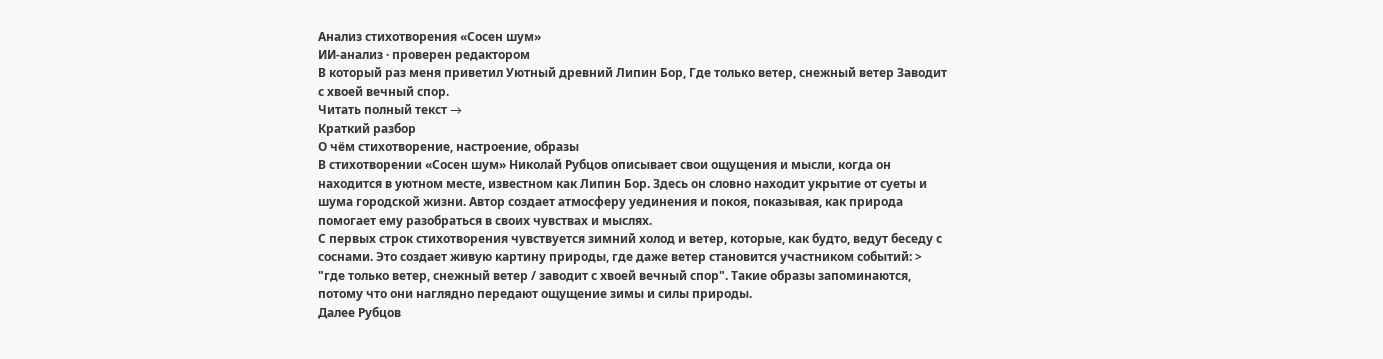Анализ стихотворения «Сосен шум»
ИИ-анализ · проверен редактором
В который раз меня приветил Уютный древний Липин Бор, Где только ветер, снежный ветер Заводит с хвоей вечный спор.
Читать полный текст →
Краткий разбор
О чём стихотворение, настроение, образы
В стихотворении «Сосен шум» Николай Рубцов описывает свои ощущения и мысли, когда он находится в уютном месте, известном как Липин Бор. Здесь он словно находит укрытие от суеты и шума городской жизни. Автор создает атмосферу уединения и покоя, показывая, как природа помогает ему разобраться в своих чувствах и мыслях.
С первых строк стихотворения чувствуется зимний холод и ветер, которые, как будто, ведут беседу с соснами. Это создает живую картину природы, где даже ветер становится участником событий: > "где только ветер, снежный ветер / заводит с хвоей вечный спор". Такие образы запоминаются, потому что они наглядно передают ощущение зимы и силы природы.
Далее Рубцов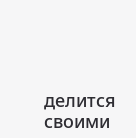делится своими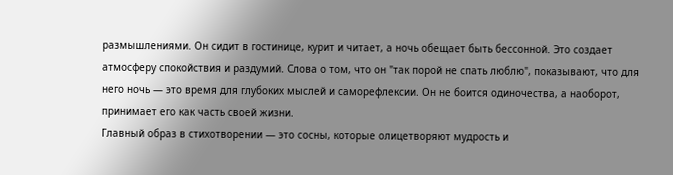размышлениями. Он сидит в гостинице, курит и читает, а ночь обещает быть бессонной. Это создает атмосферу спокойствия и раздумий. Слова о том, что он "так порой не спать люблю", показывают, что для него ночь — это время для глубоких мыслей и саморефлексии. Он не боится одиночества, а наоборот, принимает его как часть своей жизни.
Главный образ в стихотворении — это сосны, которые олицетворяют мудрость и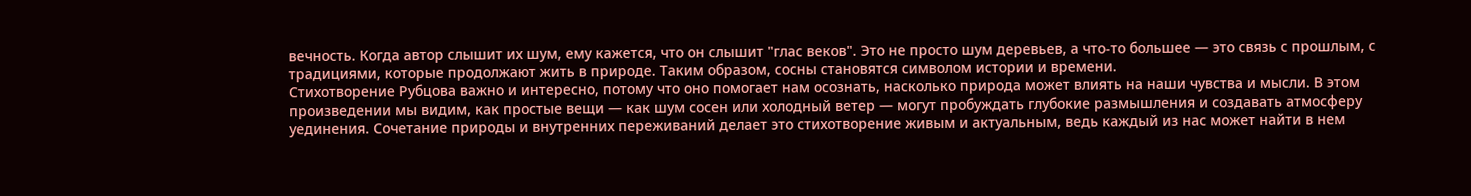вечность. Когда автор слышит их шум, ему кажется, что он слышит "глас веков". Это не просто шум деревьев, а что-то большее — это связь с прошлым, с традициями, которые продолжают жить в природе. Таким образом, сосны становятся символом истории и времени.
Стихотворение Рубцова важно и интересно, потому что оно помогает нам осознать, насколько природа может влиять на наши чувства и мысли. В этом произведении мы видим, как простые вещи — как шум сосен или холодный ветер — могут пробуждать глубокие размышления и создавать атмосферу уединения. Сочетание природы и внутренних переживаний делает это стихотворение живым и актуальным, ведь каждый из нас может найти в нем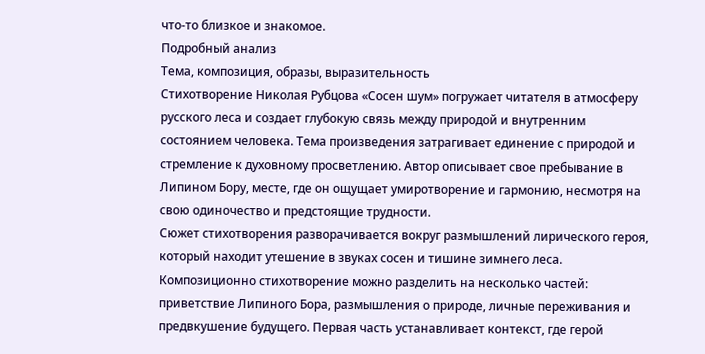что-то близкое и знакомое.
Подробный анализ
Тема, композиция, образы, выразительность
Стихотворение Николая Рубцова «Сосен шум» погружает читателя в атмосферу русского леса и создает глубокую связь между природой и внутренним состоянием человека. Тема произведения затрагивает единение с природой и стремление к духовному просветлению. Автор описывает свое пребывание в Липином Бору, месте, где он ощущает умиротворение и гармонию, несмотря на свою одиночество и предстоящие трудности.
Сюжет стихотворения разворачивается вокруг размышлений лирического героя, который находит утешение в звуках сосен и тишине зимнего леса. Композиционно стихотворение можно разделить на несколько частей: приветствие Липиного Бора, размышления о природе, личные переживания и предвкушение будущего. Первая часть устанавливает контекст, где герой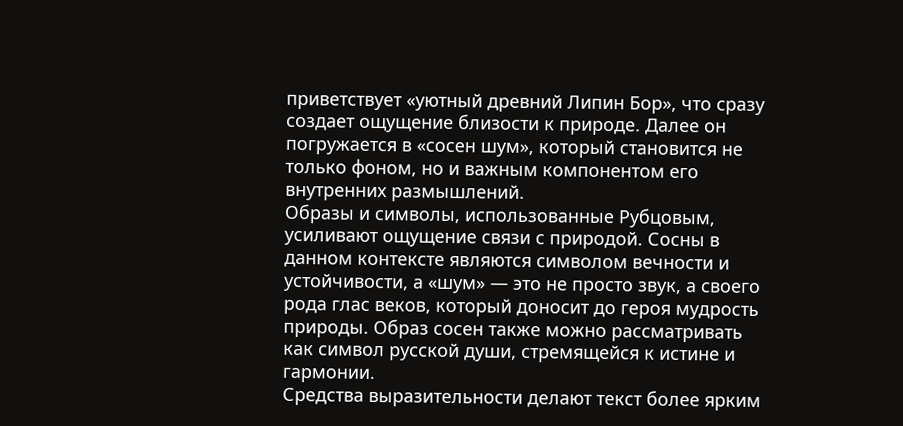приветствует «уютный древний Липин Бор», что сразу создает ощущение близости к природе. Далее он погружается в «сосен шум», который становится не только фоном, но и важным компонентом его внутренних размышлений.
Образы и символы, использованные Рубцовым, усиливают ощущение связи с природой. Сосны в данном контексте являются символом вечности и устойчивости, а «шум» — это не просто звук, а своего рода глас веков, который доносит до героя мудрость природы. Образ сосен также можно рассматривать как символ русской души, стремящейся к истине и гармонии.
Средства выразительности делают текст более ярким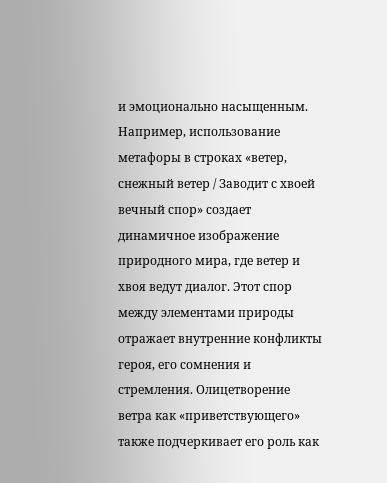и эмоционально насыщенным. Например, использование метафоры в строках «ветер, снежный ветер / Заводит с хвоей вечный спор» создает динамичное изображение природного мира, где ветер и хвоя ведут диалог. Этот спор между элементами природы отражает внутренние конфликты героя, его сомнения и стремления. Олицетворение ветра как «приветствующего» также подчеркивает его роль как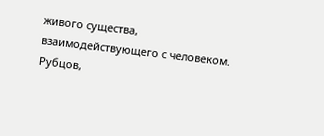живого существа, взаимодействующего с человеком.
Рубцов,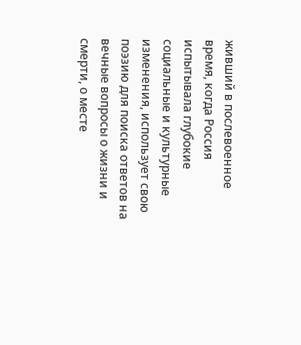живший в послевоенное время, когда Россия испытывала глубокие социальные и культурные изменения, использует свою поэзию для поиска ответов на вечные вопросы о жизни и смерти, о месте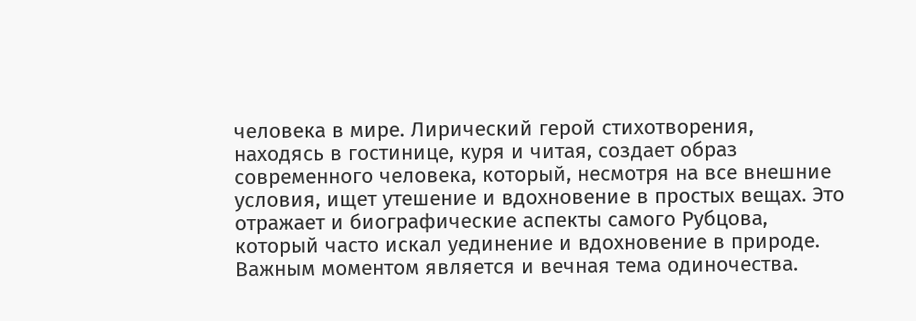человека в мире. Лирический герой стихотворения, находясь в гостинице, куря и читая, создает образ современного человека, который, несмотря на все внешние условия, ищет утешение и вдохновение в простых вещах. Это отражает и биографические аспекты самого Рубцова, который часто искал уединение и вдохновение в природе.
Важным моментом является и вечная тема одиночества.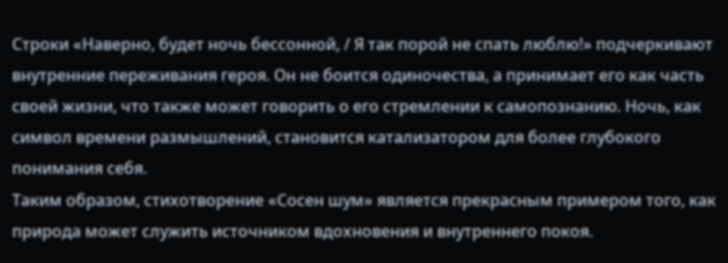Строки «Наверно, будет ночь бессонной, / Я так порой не спать люблю!» подчеркивают внутренние переживания героя. Он не боится одиночества, а принимает его как часть своей жизни, что также может говорить о его стремлении к самопознанию. Ночь, как символ времени размышлений, становится катализатором для более глубокого понимания себя.
Таким образом, стихотворение «Сосен шум» является прекрасным примером того, как природа может служить источником вдохновения и внутреннего покоя.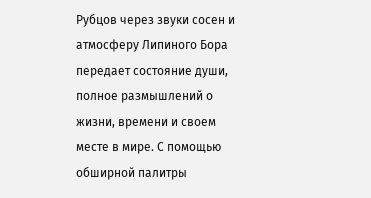Рубцов через звуки сосен и атмосферу Липиного Бора передает состояние души, полное размышлений о жизни, времени и своем месте в мире. С помощью обширной палитры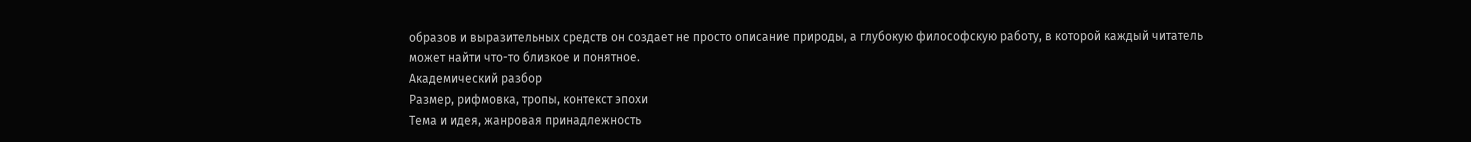образов и выразительных средств он создает не просто описание природы, а глубокую философскую работу, в которой каждый читатель может найти что-то близкое и понятное.
Академический разбор
Размер, рифмовка, тропы, контекст эпохи
Тема и идея, жанровая принадлежность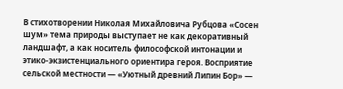В стихотворении Николая Михайловича Рубцова «Сосен шум» тема природы выступает не как декоративный ландшафт, а как носитель философской интонации и этико-экзистенциального ориентира героя. Восприятие сельской местности — «Уютный древний Липин Бор» —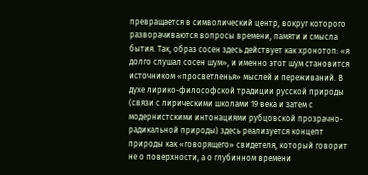превращается в символический центр, вокруг которого разворачиваются вопросы времени, памяти и смысла бытия. Так, образ сосен здесь действует как хронотоп: «я долго слушал сосен шум», и именно этот шум становится источником «просветленья» мыслей и переживаний. В духе лирико-философской традиции русской природы (связи с лирическими школами 19 века и затем с модернистскими интонациями рубцовской прозрачно-радикальной природы) здесь реализуется концепт природы как «говорящего» свидетеля, который говорит не о поверхности, а о глубинном времени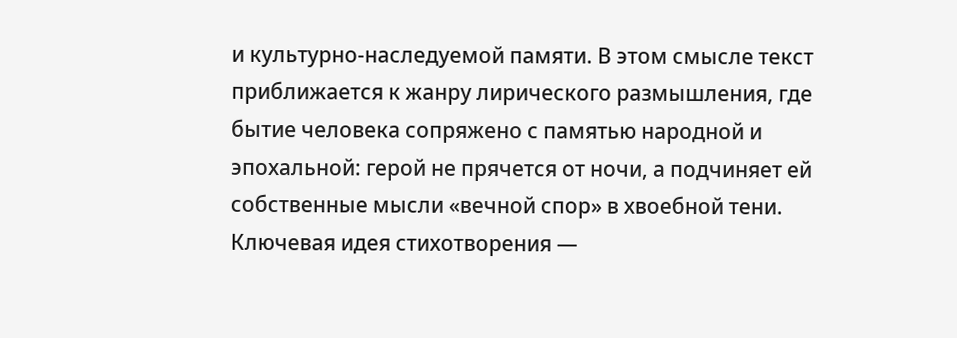и культурно-наследуемой памяти. В этом смысле текст приближается к жанру лирического размышления, где бытие человека сопряжено с памятью народной и эпохальной: герой не прячется от ночи, а подчиняет ей собственные мысли «вечной спор» в хвоебной тени.
Ключевая идея стихотворения —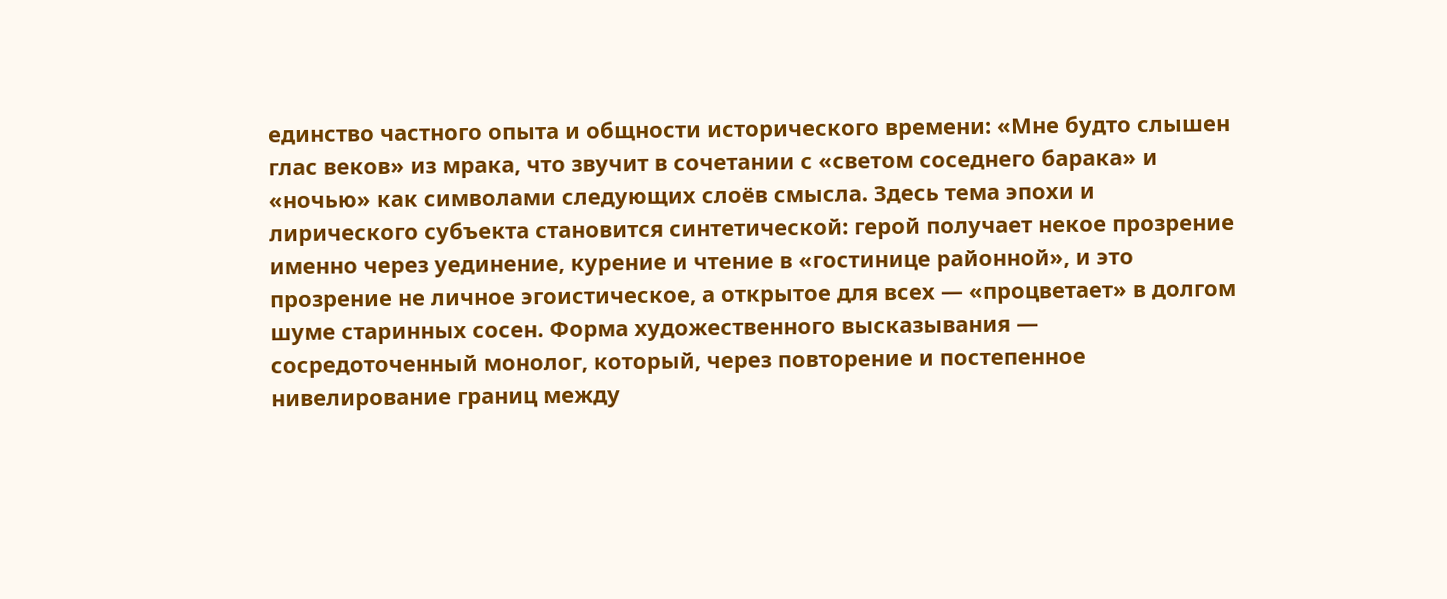единство частного опыта и общности исторического времени: «Мне будто слышен глас веков» из мрака, что звучит в сочетании с «светом соседнего барака» и «ночью» как символами следующих слоёв смысла. Здесь тема эпохи и лирического субъекта становится синтетической: герой получает некое прозрение именно через уединение, курение и чтение в «гостинице районной», и это прозрение не личное эгоистическое, а открытое для всех — «процветает» в долгом шуме старинных сосен. Форма художественного высказывания — сосредоточенный монолог, который, через повторение и постепенное нивелирование границ между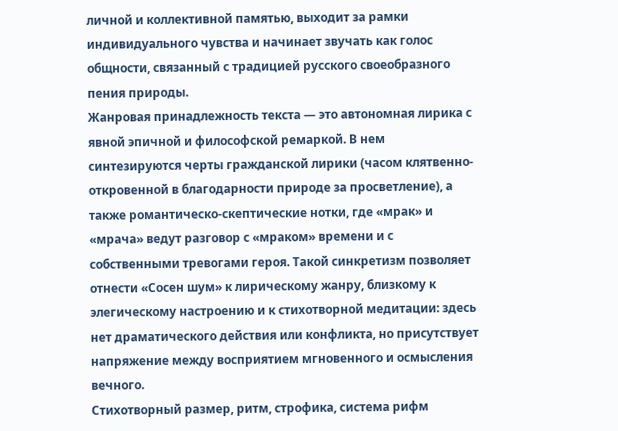личной и коллективной памятью, выходит за рамки индивидуального чувства и начинает звучать как голос общности, связанный с традицией русского своеобразного пения природы.
Жанровая принадлежность текста — это автономная лирика с явной эпичной и философской ремаркой. В нем синтезируются черты гражданской лирики (часом клятвенно-откровенной в благодарности природе за просветление), а также романтическо-скептические нотки, где «мрак» и «мрача» ведут разговор с «мраком» времени и с собственными тревогами героя. Такой синкретизм позволяет отнести «Сосен шум» к лирическому жанру, близкому к элегическому настроению и к стихотворной медитации: здесь нет драматического действия или конфликта, но присутствует напряжение между восприятием мгновенного и осмысления вечного.
Стихотворный размер, ритм, строфика, система рифм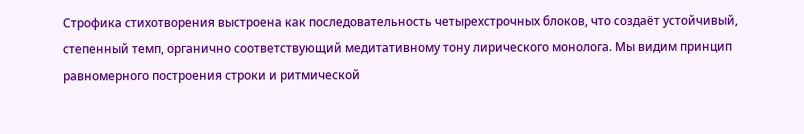Строфика стихотворения выстроена как последовательность четырехстрочных блоков, что создаёт устойчивый, степенный темп, органично соответствующий медитативному тону лирического монолога. Мы видим принцип равномерного построения строки и ритмической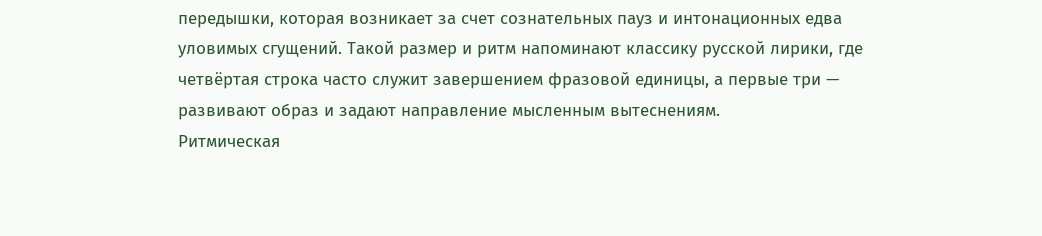передышки, которая возникает за счет сознательных пауз и интонационных едва уловимых сгущений. Такой размер и ритм напоминают классику русской лирики, где четвёртая строка часто служит завершением фразовой единицы, а первые три — развивают образ и задают направление мысленным вытеснениям.
Ритмическая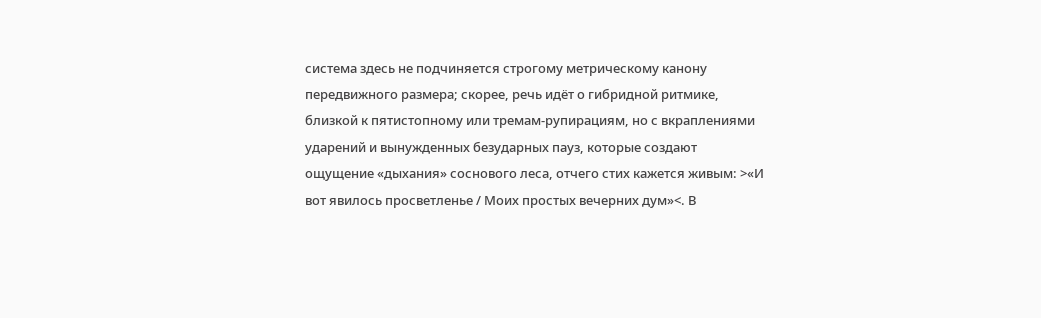система здесь не подчиняется строгому метрическому канону передвижного размера; скорее, речь идёт о гибридной ритмике, близкой к пятистопному или тремам-рупирациям, но с вкраплениями ударений и вынужденных безударных пауз, которые создают ощущение «дыхания» соснового леса, отчего стих кажется живым: >«И вот явилось просветленье / Моих простых вечерних дум»<. В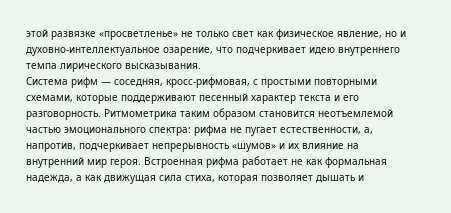этой развязке «просветленье» не только свет как физическое явление, но и духовно-интеллектуальное озарение, что подчеркивает идею внутреннего темпа лирического высказывания.
Система рифм — соседняя, кросс-рифмовая, с простыми повторными схемами, которые поддерживают песенный характер текста и его разговорность. Ритмометрика таким образом становится неотъемлемой частью эмоционального спектра: рифма не пугает естественности, а, напротив, подчеркивает непрерывность «шумов» и их влияние на внутренний мир героя. Встроенная рифма работает не как формальная надежда, а как движущая сила стиха, которая позволяет дышать и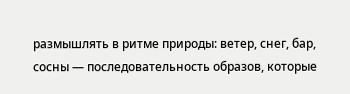размышлять в ритме природы: ветер, снег, бар, сосны — последовательность образов, которые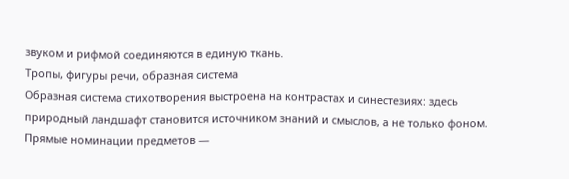звуком и рифмой соединяются в единую ткань.
Тропы, фигуры речи, образная система
Образная система стихотворения выстроена на контрастах и синестезиях: здесь природный ландшафт становится источником знаний и смыслов, а не только фоном. Прямые номинации предметов —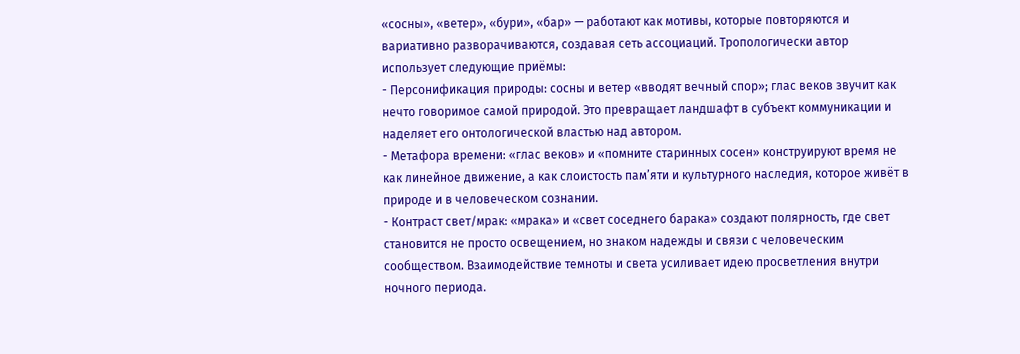«сосны», «ветер», «бури», «бар» — работают как мотивы, которые повторяются и вариативно разворачиваются, создавая сеть ассоциаций. Тропологически автор использует следующие приёмы:
- Персонификация природы: сосны и ветер «вводят вечный спор»; глас веков звучит как нечто говоримое самой природой. Это превращает ландшафт в субъект коммуникации и наделяет его онтологической властью над автором.
- Метафора времени: «глас веков» и «помните старинных сосен» конструируют время не как линейное движение, а как слоистость пам’яти и культурного наследия, которое живёт в природе и в человеческом сознании.
- Контраст свет/мрак: «мрака» и «свет соседнего барака» создают полярность, где свет становится не просто освещением, но знаком надежды и связи с человеческим сообществом. Взаимодействие темноты и света усиливает идею просветления внутри ночного периода.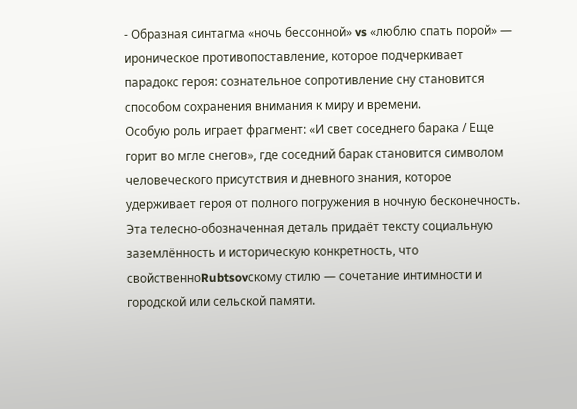- Образная синтагма «ночь бессонной» vs «люблю спать порой» — ироническое противопоставление, которое подчеркивает парадокс героя: сознательное сопротивление сну становится способом сохранения внимания к миру и времени.
Особую роль играет фрагмент: «И свет соседнего барака / Еще горит во мгле снегов», где соседний барак становится символом человеческого присутствия и дневного знания, которое удерживает героя от полного погружения в ночную бесконечность. Эта телесно-обозначенная деталь придаёт тексту социальную заземлённость и историческую конкретность, что свойственноRubtsovскому стилю — сочетание интимности и городской или сельской памяти.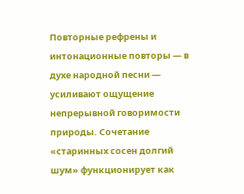Повторные рефрены и интонационные повторы — в духе народной песни — усиливают ощущение непрерывной говоримости природы. Сочетание «старинных сосен долгий шум» функционирует как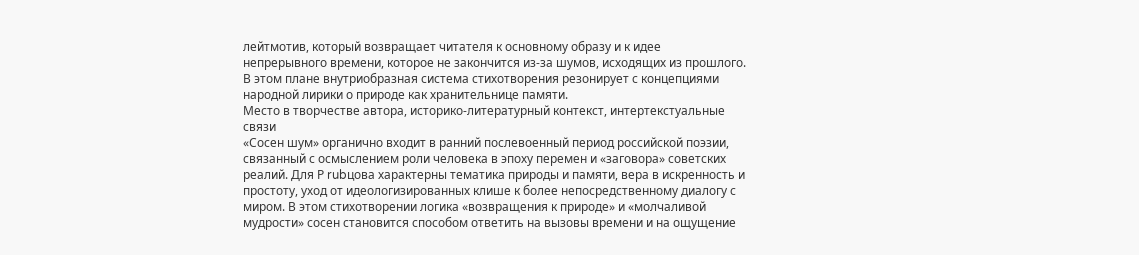лейтмотив, который возвращает читателя к основному образу и к идее непрерывного времени, которое не закончится из-за шумов, исходящих из прошлого. В этом плане внутриобразная система стихотворения резонирует с концепциями народной лирики о природе как хранительнице памяти.
Место в творчестве автора, историко-литературный контекст, интертекстуальные связи
«Сосен шум» органично входит в ранний послевоенный период российской поэзии, связанный с осмыслением роли человека в эпоху перемен и «заговора» советских реалий. Для Р rubцова характерны тематика природы и памяти, вера в искренность и простоту, уход от идеологизированных клише к более непосредственному диалогу с миром. В этом стихотворении логика «возвращения к природе» и «молчаливой мудрости» сосен становится способом ответить на вызовы времени и на ощущение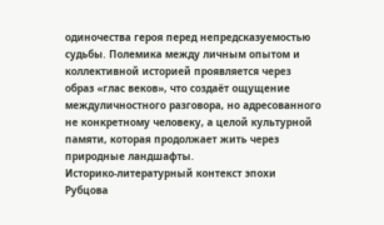одиночества героя перед непредсказуемостью судьбы. Полемика между личным опытом и коллективной историей проявляется через образ «глас веков», что создаёт ощущение междуличностного разговора, но адресованного не конкретному человеку, а целой культурной памяти, которая продолжает жить через природные ландшафты.
Историко-литературный контекст эпохи Рубцова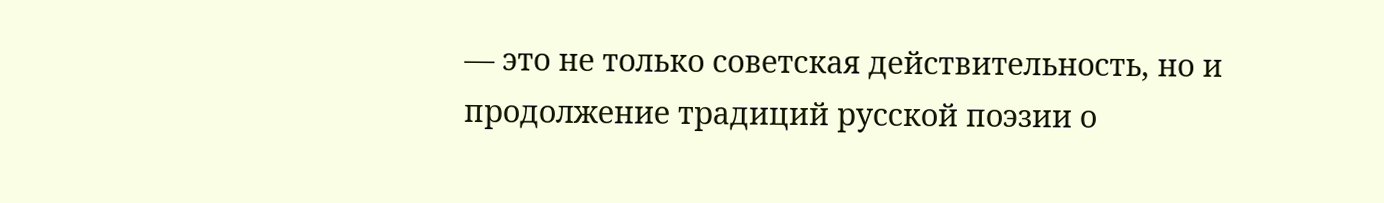— это не только советская действительность, но и продолжение традиций русской поэзии о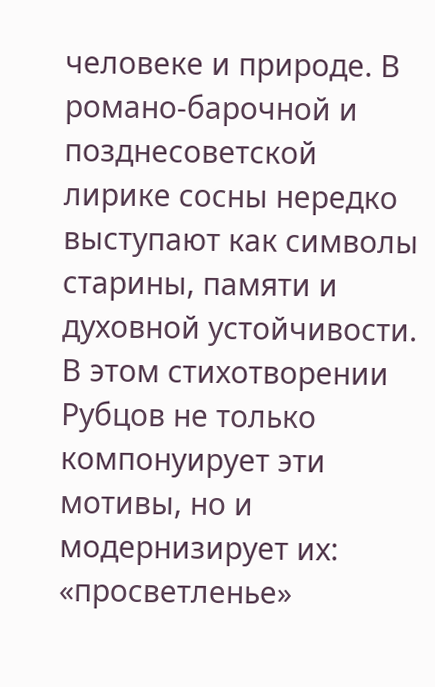человеке и природе. В романо-барочной и позднесоветской лирике сосны нередко выступают как символы старины, памяти и духовной устойчивости. В этом стихотворении Рубцов не только компонуирует эти мотивы, но и модернизирует их: «просветленье»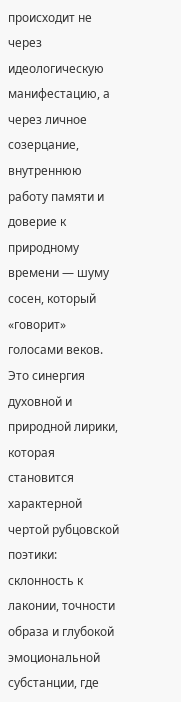происходит не через идеологическую манифестацию, а через личное созерцание, внутреннюю работу памяти и доверие к природному времени — шуму сосен, который «говорит» голосами веков. Это синергия духовной и природной лирики, которая становится характерной чертой рубцовской поэтики: склонность к лаконии, точности образа и глубокой эмоциональной субстанции, где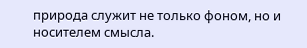природа служит не только фоном, но и носителем смысла.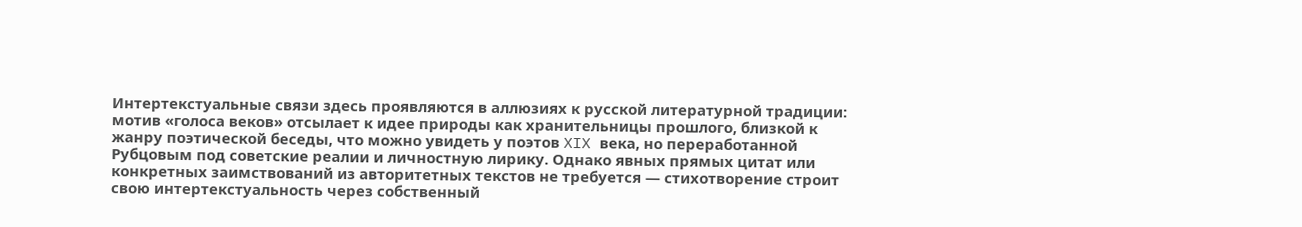Интертекстуальные связи здесь проявляются в аллюзиях к русской литературной традиции: мотив «голоса веков» отсылает к идее природы как хранительницы прошлого, близкой к жанру поэтической беседы, что можно увидеть у поэтов XIX века, но переработанной Рубцовым под советские реалии и личностную лирику. Однако явных прямых цитат или конкретных заимствований из авторитетных текстов не требуется — стихотворение строит свою интертекстуальность через собственный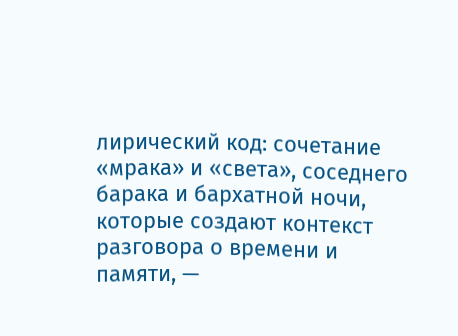лирический код: сочетание «мрака» и «света», соседнего барака и бархатной ночи, которые создают контекст разговора о времени и памяти, —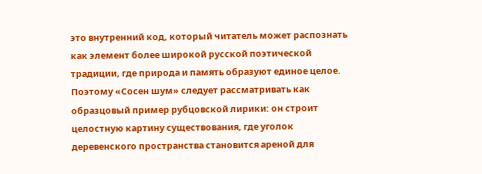это внутренний код, который читатель может распознать как элемент более широкой русской поэтической традиции, где природа и память образуют единое целое.
Поэтому «Сосен шум» следует рассматривать как образцовый пример рубцовской лирики: он строит целостную картину существования, где уголок деревенского пространства становится ареной для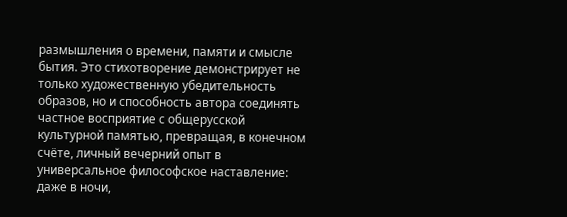размышления о времени, памяти и смысле бытия. Это стихотворение демонстрирует не только художественную убедительность образов, но и способность автора соединять частное восприятие с общерусской культурной памятью, превращая, в конечном счёте, личный вечерний опыт в универсальное философское наставление: даже в ночи,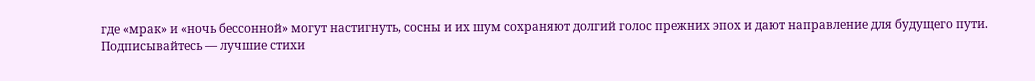где «мрак» и «ночь бессонной» могут настигнуть, сосны и их шум сохраняют долгий голос прежних эпох и дают направление для будущего пути.
Подписывайтесь — лучшие стихи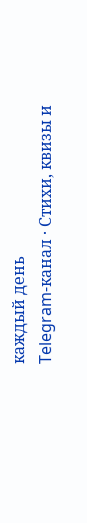каждый день
Telegram-канал · Стихи, квизы и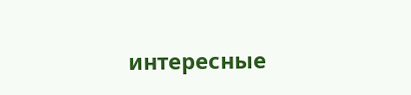интересные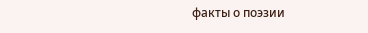факты о поэзии